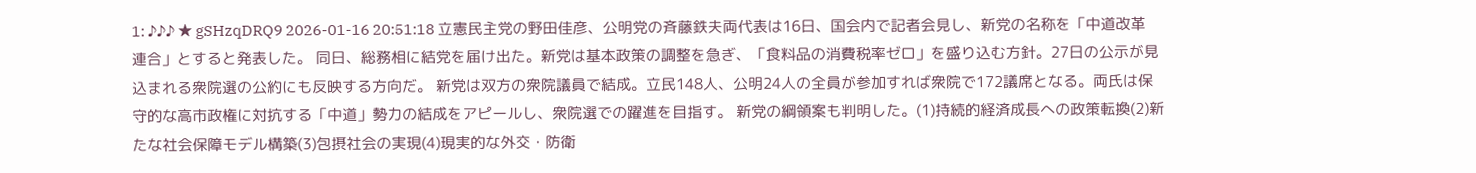1: ♪♪♪ ★ gSHzqDRQ9 2026-01-16 20:51:18 立憲民主党の野田佳彦、公明党の斉藤鉄夫両代表は16日、国会内で記者会見し、新党の名称を「中道改革連合」とすると発表した。 同日、総務相に結党を届け出た。新党は基本政策の調整を急ぎ、「食料品の消費税率ゼロ」を盛り込む方針。27日の公示が見込まれる衆院選の公約にも反映する方向だ。 新党は双方の衆院議員で結成。立民148人、公明24人の全員が参加すれば衆院で172議席となる。両氏は保守的な高市政権に対抗する「中道」勢力の結成をアピールし、衆院選での躍進を目指す。 新党の綱領案も判明した。(1)持続的経済成長への政策転換(2)新たな社会保障モデル構築(3)包摂社会の実現(4)現実的な外交・防衛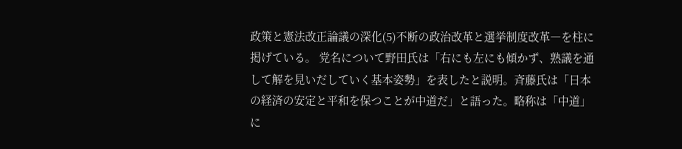政策と憲法改正論議の深化(5)不断の政治改革と選挙制度改革―を柱に掲げている。 党名について野田氏は「右にも左にも傾かず、熟議を通して解を見いだしていく基本姿勢」を表したと説明。斉藤氏は「日本の経済の安定と平和を保つことが中道だ」と語った。略称は「中道」に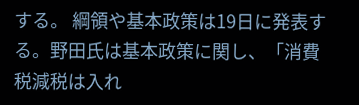する。 綱領や基本政策は19日に発表する。野田氏は基本政策に関し、「消費税減税は入れ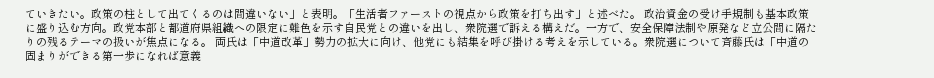ていきたい。政策の柱として出てくるのは間違いない」と表明。「生活者ファーストの視点から政策を打ち出す」と述べた。 政治資金の受け手規制も基本政策に盛り込む方向。政党本部と都道府県組織への限定に難色を示す自民党との違いを出し、衆院選で訴える構えだ。一方で、安全保障法制や原発など立公間に隔たりの残るテーマの扱いが焦点になる。 両氏は「中道改革」勢力の拡大に向け、他党にも結集を呼び掛ける考えを示している。衆院選について斉藤氏は「中道の固まりができる第一歩になれば意義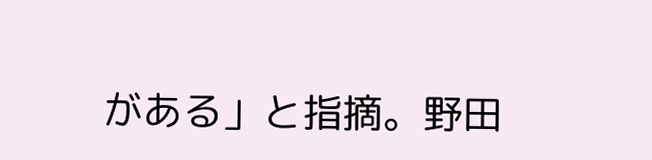がある」と指摘。野田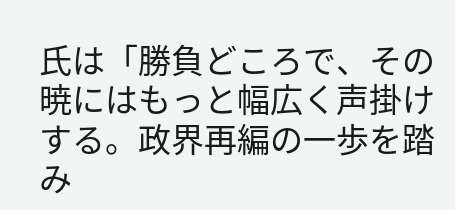氏は「勝負どころで、その暁にはもっと幅広く声掛けする。政界再編の一歩を踏み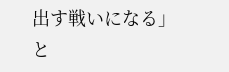出す戦いになる」と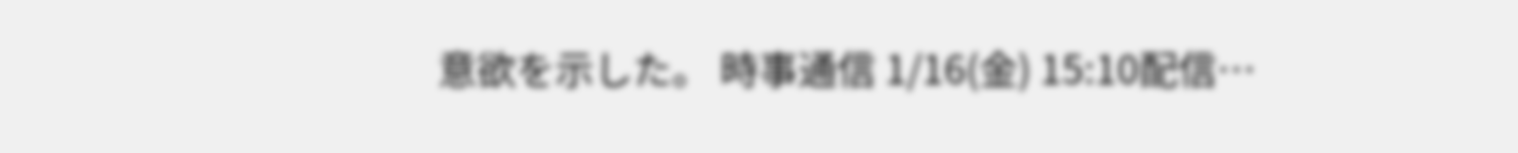意欲を示した。 時事通信 1/16(金) 15:10配信…